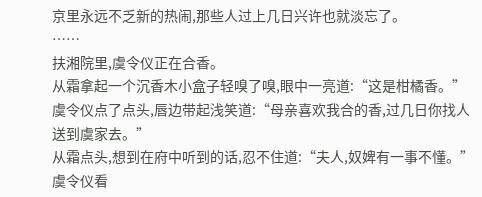京里永远不乏新的热闹,那些人过上几日兴许也就淡忘了。
……
扶湘院里,虞令仪正在合香。
从霜拿起一个沉香木小盒子轻嗅了嗅,眼中一亮道:“这是柑橘香。”
虞令仪点了点头,唇边带起浅笑道:“母亲喜欢我合的香,过几日你找人送到虞家去。”
从霜点头,想到在府中听到的话,忍不住道:“夫人,奴婢有一事不懂。”
虞令仪看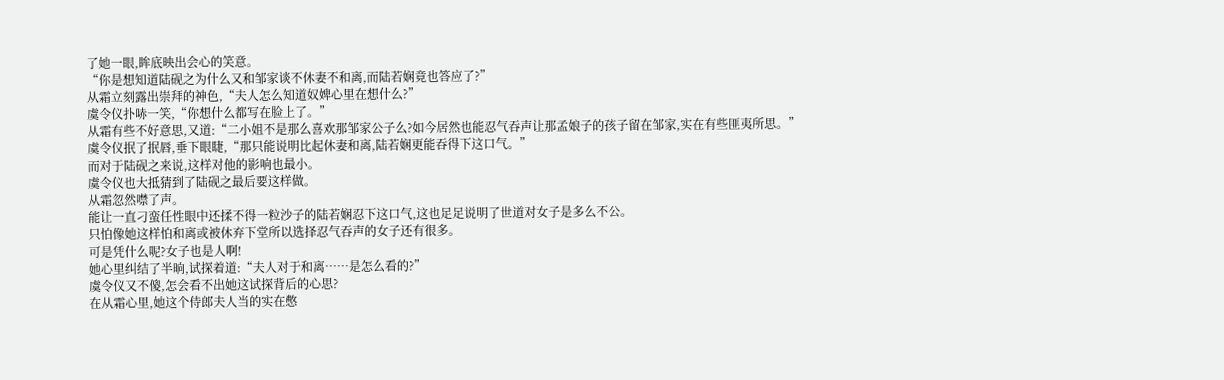了她一眼,眸底映出会心的笑意。
“你是想知道陆砚之为什么又和邹家谈不休妻不和离,而陆若娴竟也答应了?”
从霜立刻露出崇拜的神色,“夫人怎么知道奴婢心里在想什么?”
虞令仪扑哧一笑,“你想什么都写在脸上了。”
从霜有些不好意思,又道:“二小姐不是那么喜欢那邹家公子么?如今居然也能忍气吞声让那孟娘子的孩子留在邹家,实在有些匪夷所思。”
虞令仪抿了抿唇,垂下眼睫,“那只能说明比起休妻和离,陆若娴更能吞得下这口气。”
而对于陆砚之来说,这样对他的影响也最小。
虞令仪也大抵猜到了陆砚之最后要这样做。
从霜忽然噤了声。
能让一直刁蛮任性眼中还揉不得一粒沙子的陆若娴忍下这口气,这也足足说明了世道对女子是多么不公。
只怕像她这样怕和离或被休弃下堂所以选择忍气吞声的女子还有很多。
可是凭什么呢?女子也是人啊!
她心里纠结了半晌,试探着道:“夫人对于和离……是怎么看的?”
虞令仪又不傻,怎会看不出她这试探背后的心思?
在从霜心里,她这个侍郎夫人当的实在憋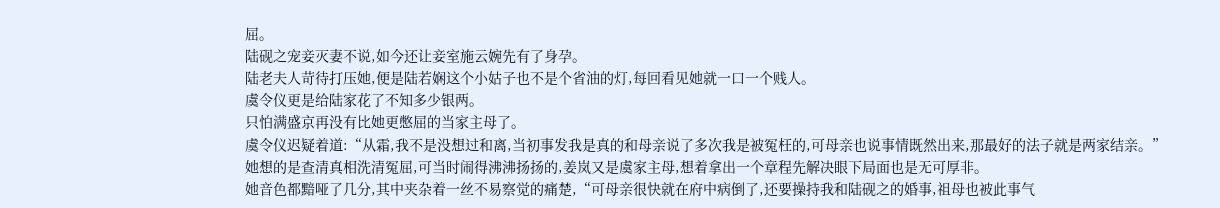屈。
陆砚之宠妾灭妻不说,如今还让妾室施云婉先有了身孕。
陆老夫人苛待打压她,便是陆若娴这个小姑子也不是个省油的灯,每回看见她就一口一个贱人。
虞令仪更是给陆家花了不知多少银两。
只怕满盛京再没有比她更憋屈的当家主母了。
虞令仪迟疑着道:“从霜,我不是没想过和离,当初事发我是真的和母亲说了多次我是被冤枉的,可母亲也说事情既然出来,那最好的法子就是两家结亲。”
她想的是查清真相洗清冤屈,可当时闹得沸沸扬扬的,姜岚又是虞家主母,想着拿出一个章程先解决眼下局面也是无可厚非。
她音色都黯哑了几分,其中夹杂着一丝不易察觉的痛楚,“可母亲很快就在府中病倒了,还要操持我和陆砚之的婚事,祖母也被此事气